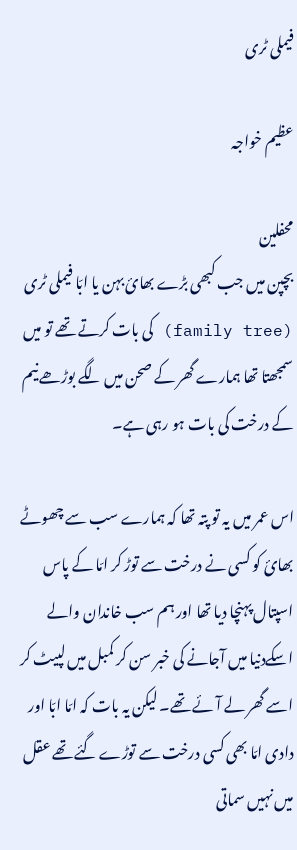فیملی ٹری

عظیم خواجہ

محفلین
بچپن میں جب کبھی بڑے بھائ بہن یا ابّا فیملی ٹری (family tree) کی بات کرتے تھے تو میں سمجھتا تھا ہمارے گھر کے صحن میں لگے بوڑھے نیم کے درخت کی بات ہو رہی ہے۔

اس عمر میں یہ تو پتہ تھا کہ ہمارے سب سے چھوٹے بھائ کو کسی نے درخت سے توڑ کر امّا کے پاس اسپتال پہنچا دیا تھا اور ہم سب خاندان والے اسکےدنیا میں آجانے کی خبر سن کر کمبل میں لپیٹ کر اسے گھر لے آئے تھے۔ لیکن یہ بات کہ امّا ابّا اور دادی امّا بھی کسی درخت سے توڑے گئے تھے عقل میں نہیں سماتی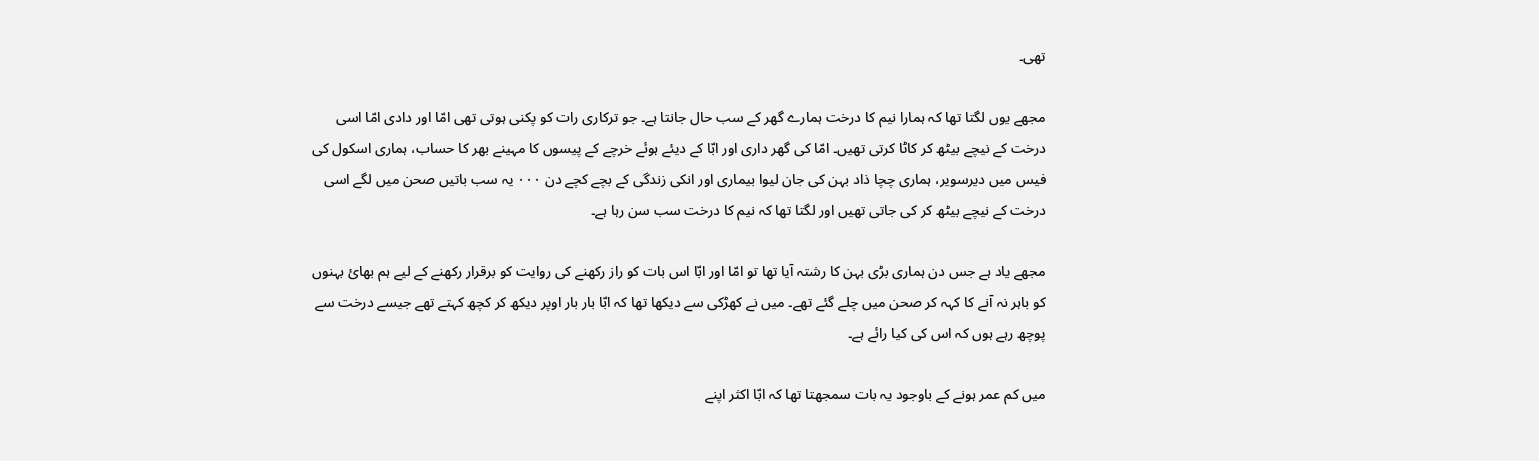تھی۔

مجھے یوں لگتا تھا کہ ہمارا نیم کا درخت ہمارے گھر کے سب حال جانتا ہے۔ جو ترکاری رات کو پکنی ہوتی تھی امّا اور دادی امّا اسی درخت کے نیچے بیٹھ کر کاٹا کرتی تھیں۔ امّا کی گھر داری اور ابّا کے دیئے ہوئے خرچے کے پیسوں کا مہینے بھر کا حساب، ہماری اسکول کی فیس میں دیرسویر، ہماری چچا ذاد بہن کی جان لیوا بیماری اور انکی زندگی کے بچے کچے دن ۰۰۰ یہ سب باتیں صحن میں لگے اسی درخت کے نیچے بیٹھ کر کی جاتی تھیں اور لگتا تھا کہ نیم کا درخت سب سن رہا ہے۔

مجھے یاد ہے جس دن ہماری بڑی بہن کا رشتہ آیا تھا تو امّا اور ابّا اس بات کو راز رکھنے کی روایت کو برقرار رکھنے کے لیے ہم بھائ بہنوں کو باہر نہ آنے کا کہہ کر صحن میں چلے گئے تھے۔ میں نے کھڑکی سے دیکھا تھا کہ ابّا بار بار اوپر دیکھ کر کچھ کہتے تھے جیسے درخت سے پوچھ رہے ہوں کہ اس کی کیا رائے ہے۔

میں کم عمر ہونے کے باوجود یہ بات سمجھتا تھا کہ ابّا اکثر اپنے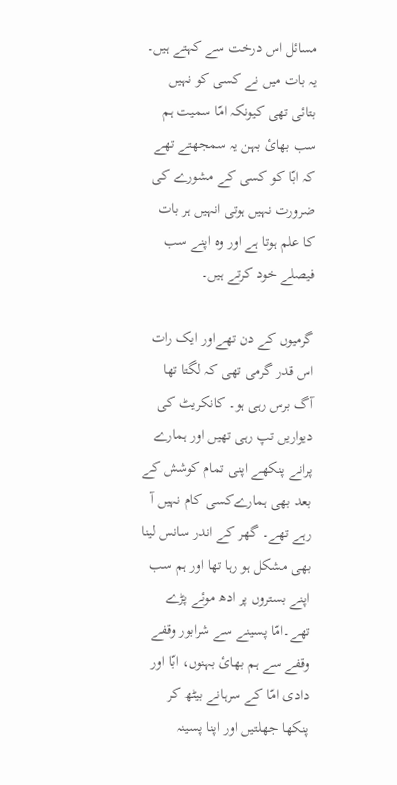مسائل اس درخت سے کہتے ہیں۔ یہ بات میں نے کسی کو نہیں بتائی تھی کیونکہ امّا سمیت ہم سب بھائ بہن یہ سمجھتے تھے کہ ابّا کو کسی کے مشورے کی ضرورت نہیں ہوتی انہیں ہر بات کا علم ہوتا ہے اور وہ اپنے سب فیصلے خود کرتے ہیں۔

گرمیوں کے دن تھےاور ایک رات اس قدر گرمی تھی کہ لگتا تھا آگ برس رہی ہو۔ کانکریٹ کی دیواریں تپ رہی تھیں اور ہمارے پرانے پنکھے اپنی تمام کوشش کے بعد بھی ہمارےکسی کام نہیں آ رہے تھے۔ گھر کے اندر سانس لینا بھی مشکل ہو رہا تھا اور ہم سب اپنے بستروں پر ادھ موئے پڑے تھے۔امّا پسینے سے شرابور وقفے وقفے سے ہم بھائ بہنوں، ابّا اور دادی امّا کے سرہانے بیٹھ کر پنکھا جھلتیں اور اپنا پسینہ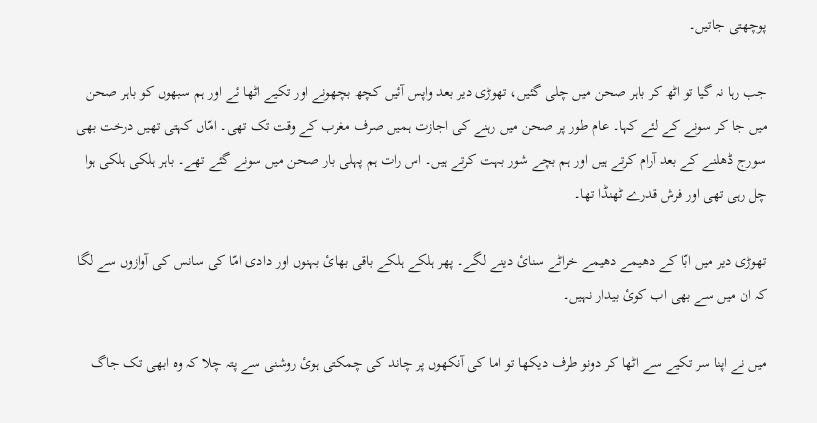پوچھتی جاتیں۔

جب رہا نہ گیا تو اٹھ کر باہر صحن میں چلی گئیں، تھوڑی دیر بعد واپس آئیں کچھ بچھونے اور تکیے اٹھا ئے اور ہم سبھوں کو باہر صحن میں جا کر سونے کے لئے کہا۔ عام طور پر صحن میں رہنے کی اجازت ہمیں صرف مغرب کے وقت تک تھی۔ امّاں کہتی تھیں درخت بھی سورج ڈھلنے کے بعد آرام کرتے ہیں اور ہم بچے شور بہت کرتے ہیں۔ اس رات ہم پہلی بار صحن میں سونے گئے تھے۔ باہر ہلکی ہلکی ہوا چل رہی تھی اور فرش قدرے ٹھنڈا تھا۔

تھوڑی دیر میں ابّا کے دھیمے دھیمے خراٹے سنائ دینے لگے۔ پھر ہلکے ہلکے باقی بھائ بہنوں اور دادی امّا کی سانس کی آوازوں سے لگا کہ ان میں سے بھی اب کوئ بیدار نہیں۔

میں نے اپنا سر تکیے سے اٹھا کر دونو طرف دیکھا تو اما کی آنکھوں پر چاند کی چمکتی ہوئ روشنی سے پتہ چلا کہ وہ ابھی تک جاگ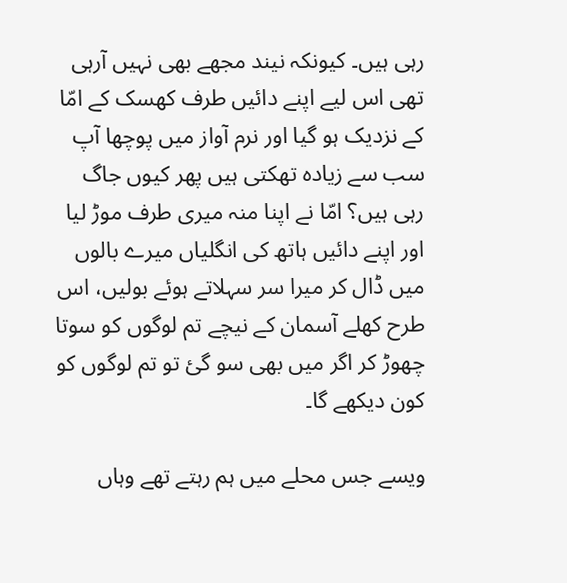رہی ہیں۔ کیونکہ نیند مجھے بھی نہیں آرہی تھی اس لیے اپنے دائیں طرف کھسک کے امّا کے نزدیک ہو گیا اور نرم آواز میں پوچھا آپ سب سے زیادہ تھکتی ہیں پھر کیوں جاگ رہی ہیں؟ امّا نے اپنا منہ میری طرف موڑ لیا اور اپنے دائیں ہاتھ کی انگلیاں میرے بالوں میں ڈال کر میرا سر سہلاتے ہوئے بولیں، اس طرح کھلے آسمان کے نیچے تم لوگوں کو سوتا چھوڑ کر اگر میں بھی سو گئ تو تم لوگوں کو کون دیکھے گا۔

ویسے جس محلے میں ہم رہتے تھے وہاں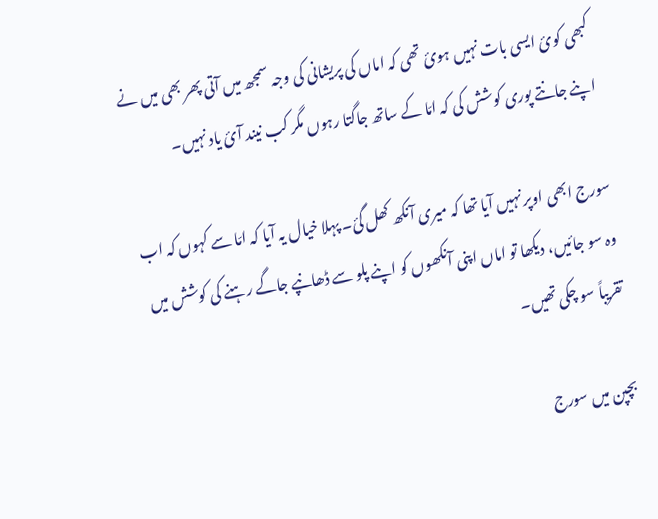کبھی کوئ ایسی بات نہیں ہوئ تھی کہ اماں کی پریشانی کی وجہ سمجھ میں آتی پھر بھی میں نے اپنے جانتے پوری کوشش کی کہ امّا کے ساتھ جاگتا رہوں مگر کب نیند آئ یاد نہیں۔

سورج ابھی اوپر نہیں آیا تھا کہ میری آنکھ کھل گئ۔ پہلا خیال یہ آیا کہ امّا سے کہوں کہ اب وہ سو جائیں، دیکھا تو اماں اپنی آنکھوں کو اپنے پلو سے ڈھانپے جاگے رہنے کی کوشش میں تقریباً سو چکی تھیں۔

بچپن میں سورج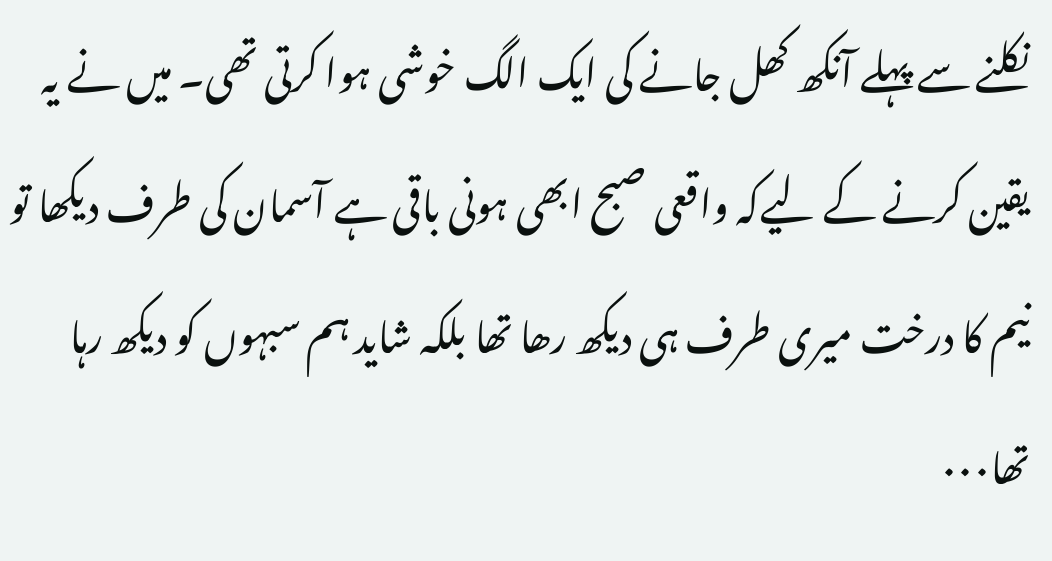نکلنے سے پہلے آنکھ کھل جانے کی ایک الگ خوشی ہوا کرتی تھی۔ میں نے یہ یقین کرنے کے لیےکہ واقعی صبح ابھی ہونی باقی ہے آسمان کی طرف دیکھا تو نیم کا درخت میری طرف ہی دیکھ رھا تھا بلکہ شاید ہم سبہوں کو دیکھ رہا تھا۰۰۰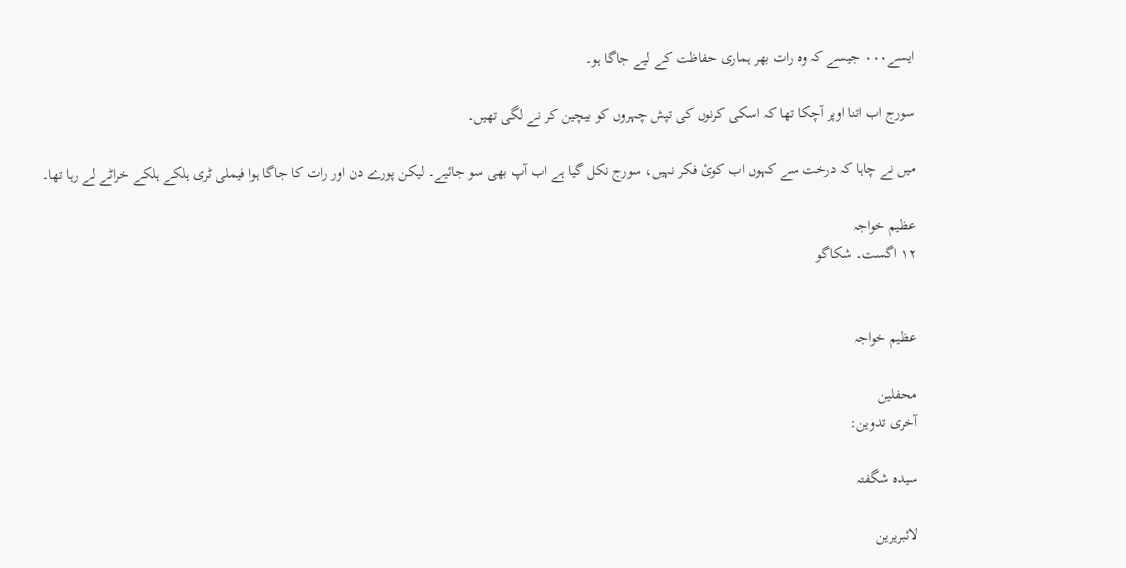ایسے۰۰۰ جیسے کہ وہ رات بھر ہماری حفاظت کے لیے جاگا ہو۔

سورج اب اتنا اوپر آچکا تھا کہ اسکی کرنوں کی تپش چہروں کو بیچین کر نے لگی تھیں۔

میں نے چاہا کہ درخت سے کہوں اب کوئ فکر نہیں، سورج نکل گیا ہے اب آپ بھی سو جائیے۔ لیکن پورے دن اور رات کا جاگا ہوا فیملی ٹری ہلکے ہلکے خراٹے لے رہا تھا۔

عظیم خواجہ
۱۲ اگست۔ شکاگو


عظیم خواجہ

محفلین
آخری تدوین:

سیدہ شگفتہ

لائبریرین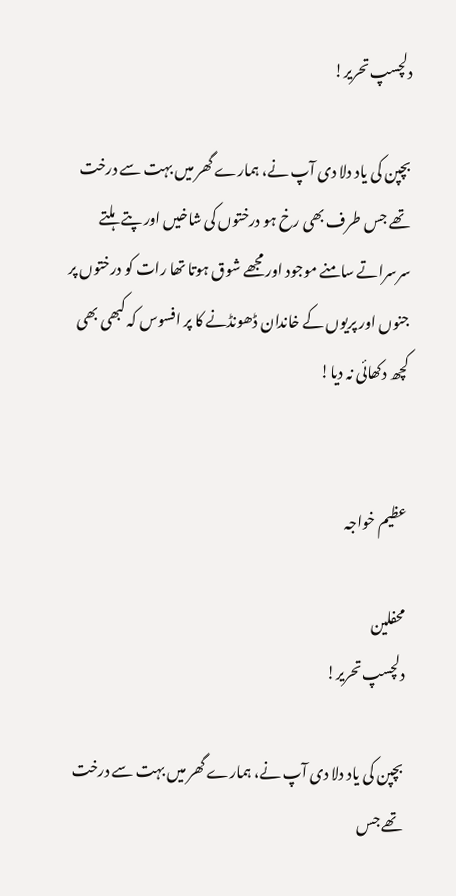دلچسپ تحریر!

بچپن کی یاد دلا دی آپ نے، ہمارے گھر میں بہت سے درخت تھے جس طرف بھی رخ ہو درختوں کی شاخیں اور پتے ہلتے سرسراتے سامنے موجود اور مجھے شوق ہوتا تھا رات کو درختوں پر جنوں اور پریوں کے خاندان ڈھونڈنے کا پر افسوس کہ کبھی بھی کچھ دکھائی نہ دیا!


عظیم خواجہ

محفلین
دلچسپ تحریر!

بچپن کی یاد دلا دی آپ نے، ہمارے گھر میں بہت سے درخت تھے جس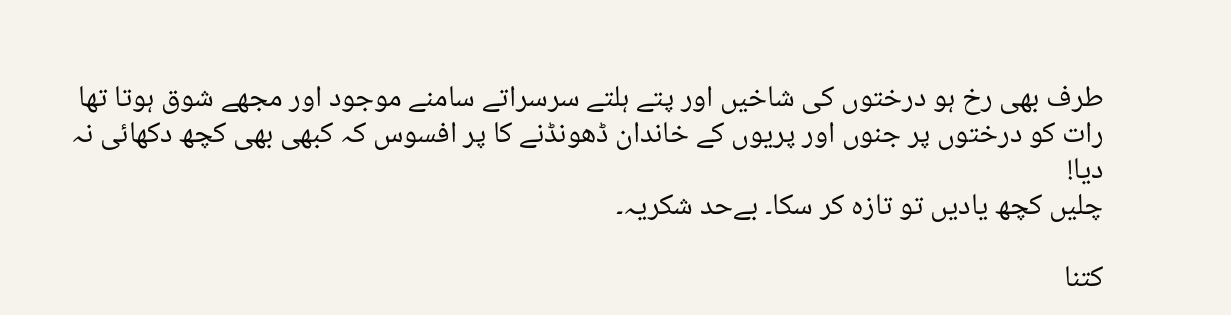طرف بھی رخ ہو درختوں کی شاخیں اور پتے ہلتے سرسراتے سامنے موجود اور مجھے شوق ہوتا تھا رات کو درختوں پر جنوں اور پریوں کے خاندان ڈھونڈنے کا پر افسوس کہ کبھی بھی کچھ دکھائی نہ دیا!
چلیں کچھ یادیں تو تازہ کر سکا۔ بےحد شکریہ۔

کتنا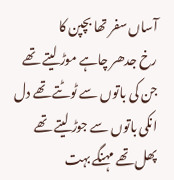آساں سفر تھا بچپن کا
رخ جدھر چاہے موڑ لیتے تھے
جن کی باتوں سے ٹوٹتے تھے دل
انکی باتوں سے جوڑ لیتے تھے
پھل تھے مہنگے بہت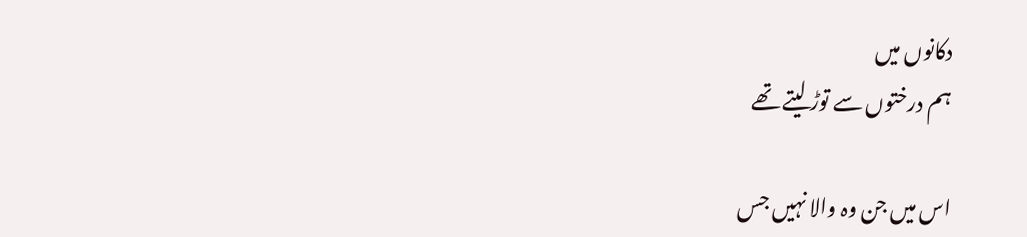دکانوں میں
ہم درختوں سے توڑ لیتے تھے

اس میں جن وہ والا نہیں جس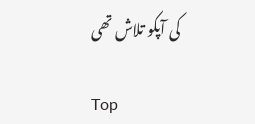کی آپکو تلاش تھی

Top